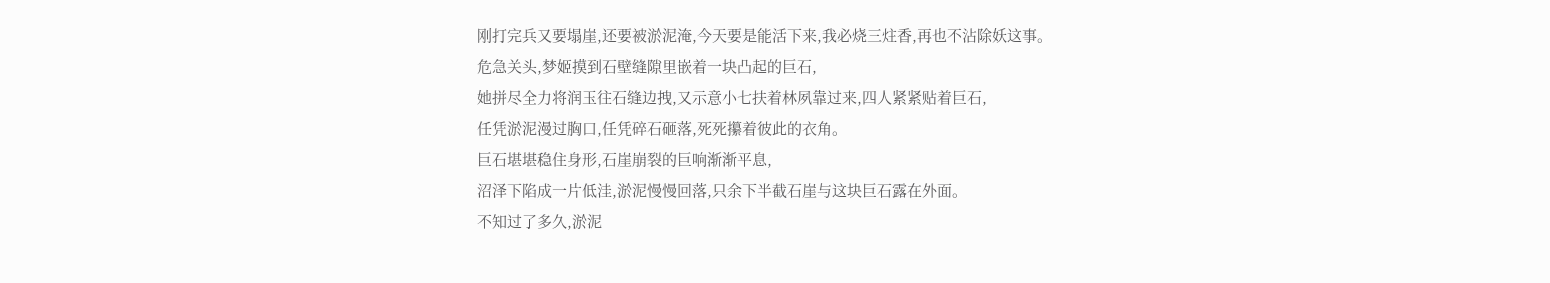刚打完兵又要塌崖,还要被淤泥淹,今天要是能活下来,我必烧三炷香,再也不沾除妖这事。
危急关头,梦姬摸到石壁缝隙里嵌着一块凸起的巨石,
她拼尽全力将润玉往石缝边拽,又示意小七扶着林夙靠过来,四人紧紧贴着巨石,
任凭淤泥漫过胸口,任凭碎石砸落,死死攥着彼此的衣角。
巨石堪堪稳住身形,石崖崩裂的巨响渐渐平息,
沼泽下陷成一片低洼,淤泥慢慢回落,只余下半截石崖与这块巨石露在外面。
不知过了多久,淤泥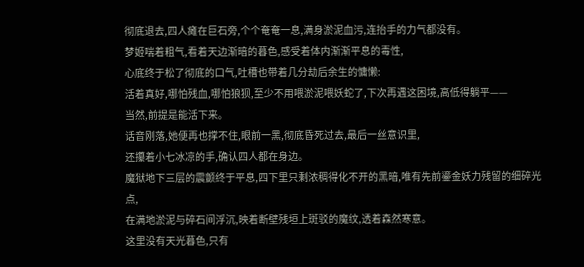彻底退去,四人瘫在巨石旁,个个奄奄一息,满身淤泥血污,连抬手的力气都没有。
梦姬喘着粗气,看着天边渐暗的暮色,感受着体内渐渐平息的毒性,
心底终于松了彻底的口气,吐槽也带着几分劫后余生的慵懒:
活着真好,哪怕残血,哪怕狼狈,至少不用喂淤泥喂妖蛇了,下次再遇这困境,高低得躺平——
当然,前提是能活下来。
话音刚落,她便再也撑不住,眼前一黑,彻底昏死过去,最后一丝意识里,
还攥着小七冰凉的手,确认四人都在身边。
魔狱地下三层的震颤终于平息,四下里只剩浓稠得化不开的黑暗,唯有先前鎏金妖力残留的细碎光点,
在满地淤泥与碎石间浮沉,映着断壁残垣上斑驳的魔纹,透着森然寒意。
这里没有天光暮色,只有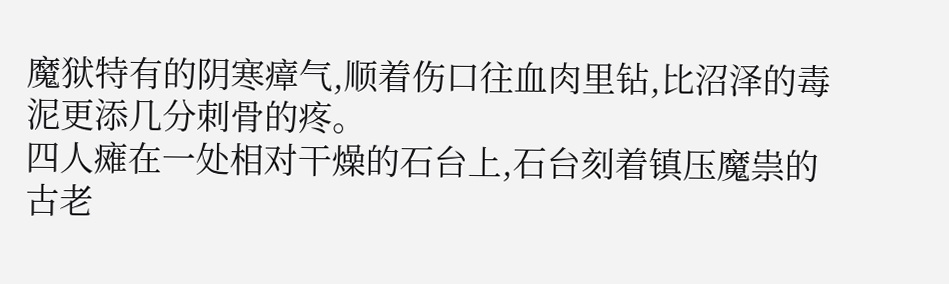魔狱特有的阴寒瘴气,顺着伤口往血肉里钻,比沼泽的毒泥更添几分刺骨的疼。
四人瘫在一处相对干燥的石台上,石台刻着镇压魔祟的古老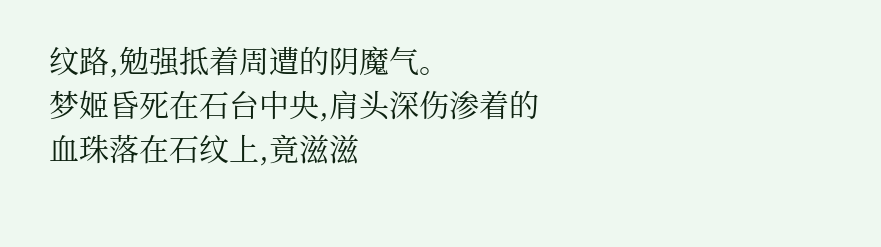纹路,勉强抵着周遭的阴魔气。
梦姬昏死在石台中央,肩头深伤渗着的血珠落在石纹上,竟滋滋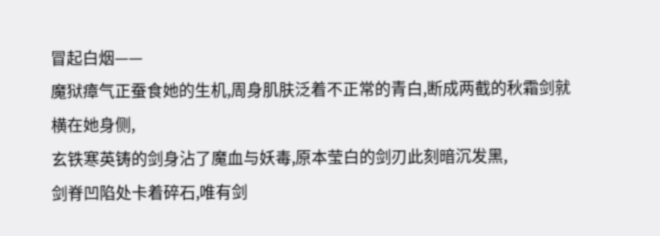冒起白烟——
魔狱瘴气正蚕食她的生机,周身肌肤泛着不正常的青白,断成两截的秋霜剑就横在她身侧,
玄铁寒英铸的剑身沾了魔血与妖毒,原本莹白的剑刃此刻暗沉发黑,
剑脊凹陷处卡着碎石,唯有剑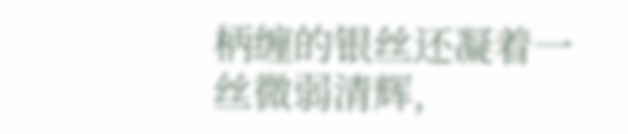柄缠的银丝还凝着一丝微弱清辉,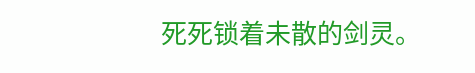死死锁着未散的剑灵。